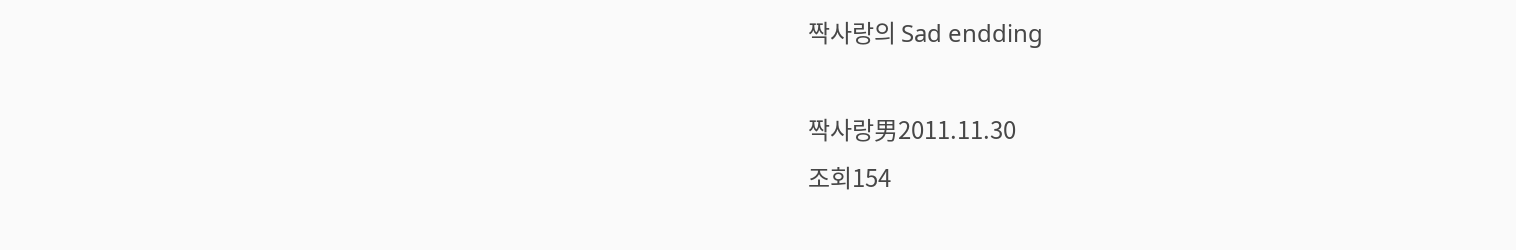짝사랑의 Sad endding

짝사랑男2011.11.30
조회154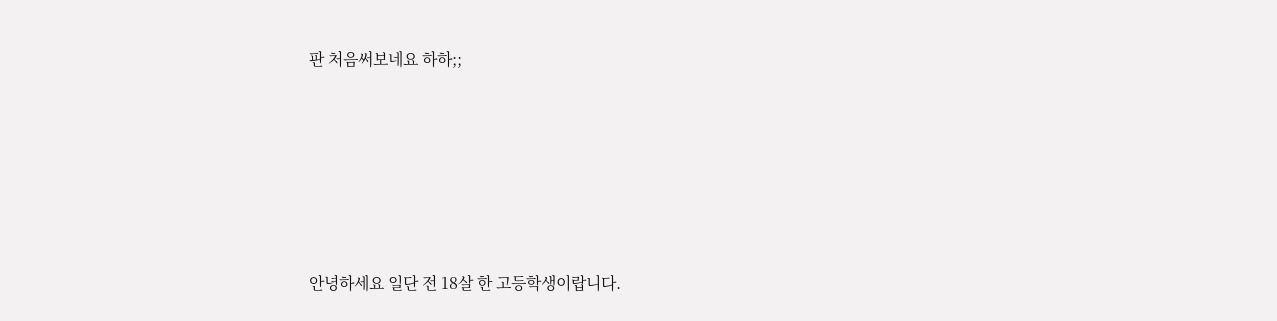판 처음써보네요 하하;;







안녕하세요 일단 전 18살 한 고등학생이랍니다.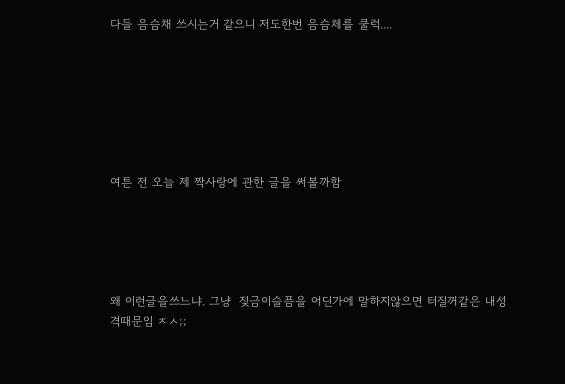다들 음슴채 쓰시는거 같으니 저도한번 음슴체를 쿨럭....







여튼 전 오늘 제 짝사랑에 관한 글을 써볼까함





왜 이런글을쓰느냐. 그냥  짖금이슬픔을 어딘가에 말하지않으면 터질꺼같은 내성격때문임 ㅈㅅ;;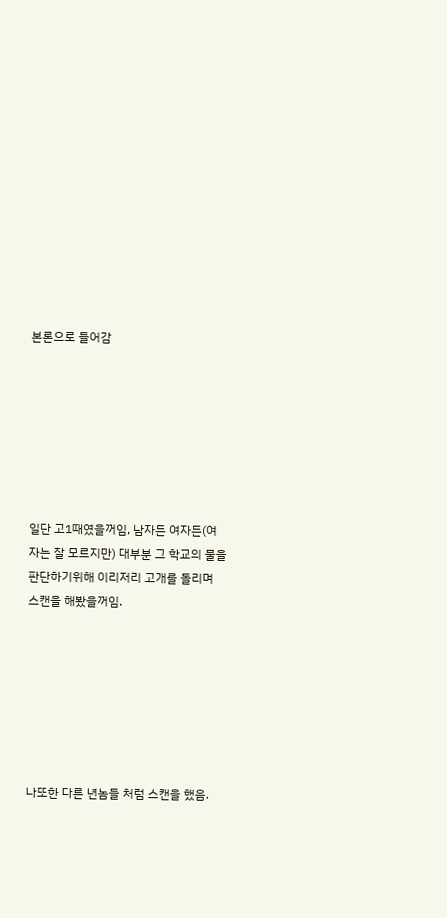본론으로 들어감







일단 고1때였을꺼임, 남자든 여자든(여자는 잘 모르지만) 대부분 그 학교의 물을 판단하기위해 이리저리 고개를 돌리며 스캔을 해봤을꺼임.







나또한 다른 년놈들 처럼 스캔을 했음.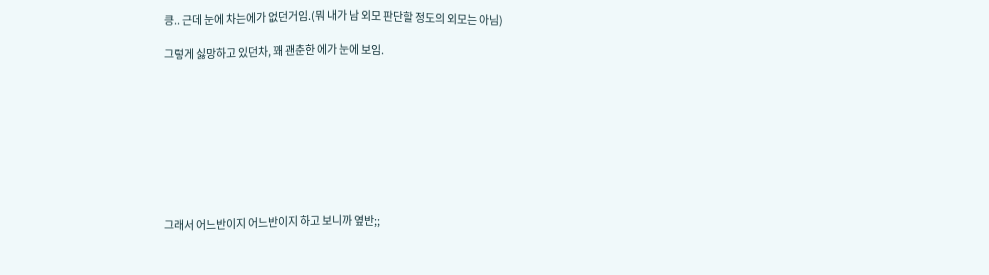킁.. 근데 눈에 차는에가 없던거임.(뭐 내가 남 외모 판단할 정도의 외모는 아님)

그렇게 싫망하고 있던차, 꽤 괜춘한 에가 눈에 보임.









그래서 어느반이지 어느반이지 하고 보니까 옆반;;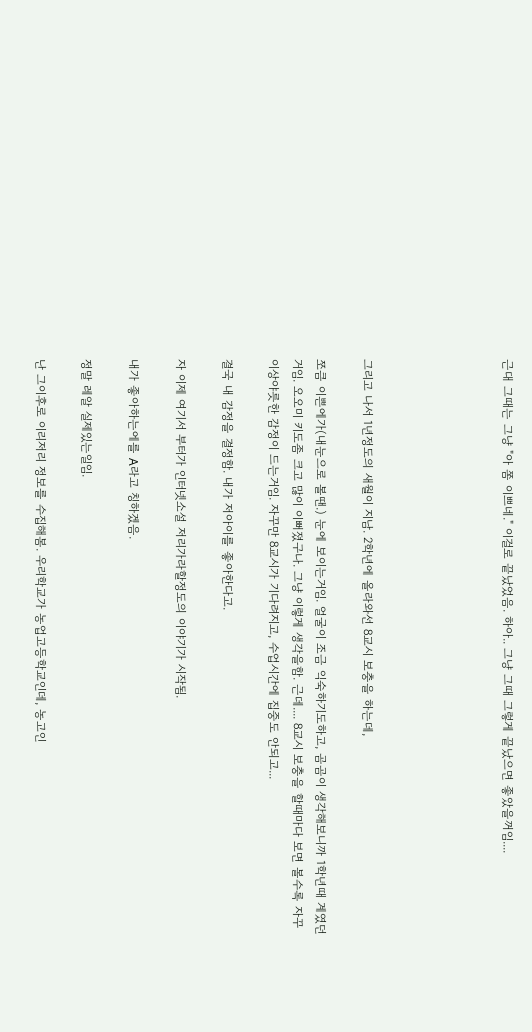근대 그때는 그냥 "아 쫌 이쁘네." 이걸로 끝났었음. 하아.. 그냥 그때 그렇게 끝났으면 좋았을꺼임....





그리고 나서 1년정도의 새월이 지남. 2학년에 올라와선 8교시 보충을 하는데,

쪼큼 이쁜에가(내눈으로 볼땐.) 눈에 보이는거임. 얼굴이 조금 익숙하기도하고, 곰곰이 생각해보니까 1학년때 계였던거임. 오오미 키도좀 크고 많이 이뻐졌구나. 그냥 이렇게 생각을함. 근데.... 8교시 보충을 할때마다 보면 볼수록 자꾸 이상야릇한 감정이 드는거임. 자꾸만 8교시가 기다려지고, 수업시간에 집중도 안되고...

결국 내 감정을 결정함. 내가 저아이를 좋아한다고.

자 이제 여기서 부터가 인터넷소설 저리가라할정도의 이야기가 시작됨.

내가 좋아하는에를 A라고 칭하겠음.

정말 레알 실제있는일임.

난 그이후로 이리저리 정보를 수집해봄. 우리학교가 농업고등학교인데, 농고인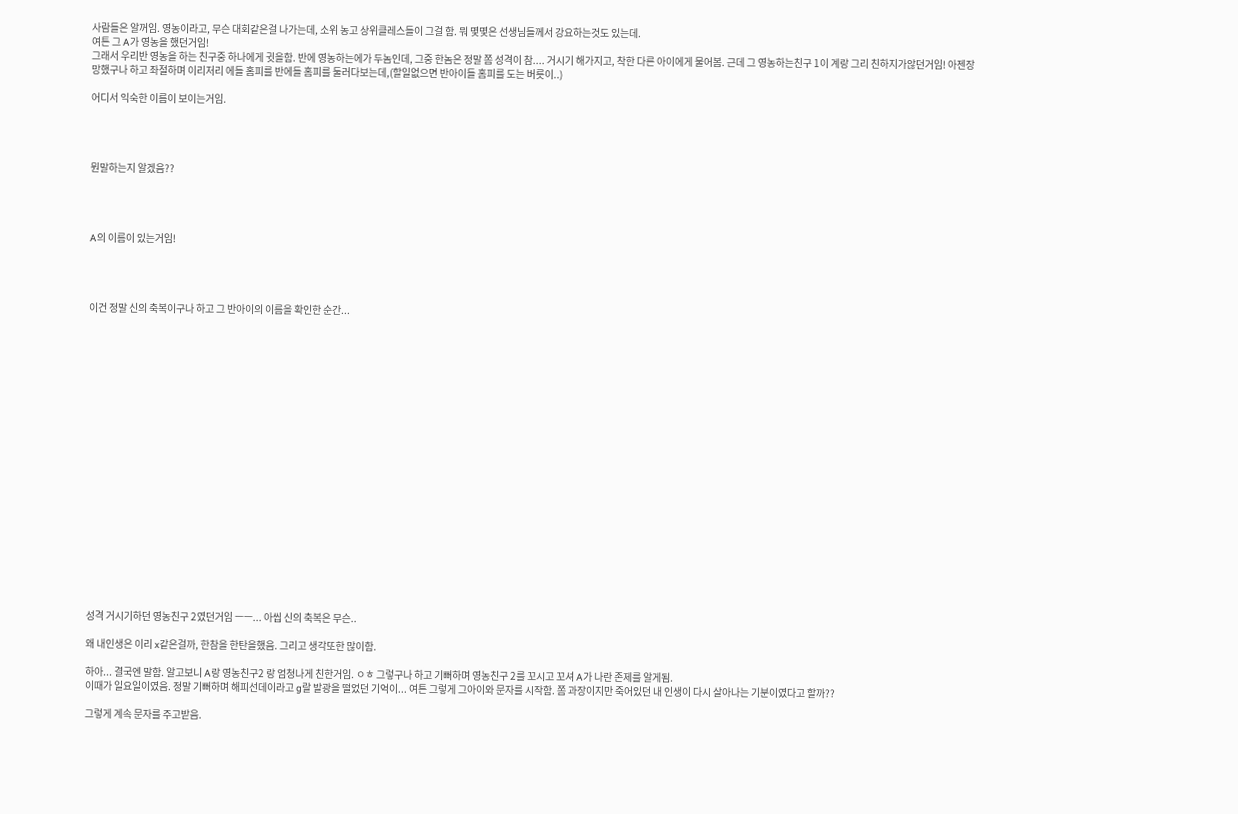사람들은 알꺼임. 영농이라고, 무슨 대회같은걸 나가는데, 소위 농고 상위클레스들이 그걸 함. 뭐 몇몇은 선생님들께서 강요하는것도 있는데.
여튼 그 A가 영농을 했던거임!
그래서 우리반 영농을 하는 친구중 하나에게 귓을함. 반에 영농하는에가 두놈인데, 그중 한놈은 정말 쫌 성격이 참.... 거시기 해가지고, 착한 다른 아이에게 물어봄. 근데 그 영농하는친구 1이 계랑 그리 친하지가않던거임! 아젠장 망했구나 하고 좌절하며 이리저리 에들 홈피를 반에들 홈피를 둘러다보는데,(할일없으면 반아이들 홈피를 도는 버릇이..)

어디서 익숙한 이름이 보이는거임.




뭔말하는지 알겠음??




A의 이름이 있는거임!




이건 정말 신의 축복이구나 하고 그 반아이의 이름을 확인한 순간...





















성격 거시기하던 영농친구 2였던거임 ㅡㅡ... 아씹 신의 축복은 무슨..

왜 내인생은 이리 x같은걸까, 한참을 한탄을했음. 그리고 생각또한 많이함.

하아... 결국엔 말함. 알고보니 A랑 영농친구2 랑 엄청나게 친한거임. ㅇㅎ 그렇구나 하고 기뻐하며 영농친구 2를 꼬시고 꼬셔 A가 나란 존제를 알게됨.
이때가 일요일이였음. 정말 기뻐하며 해피선데이라고 g랄 발광을 떨었던 기억이... 여튼 그렇게 그아이와 문자를 시작함. 쫌 과장이지만 죽어있던 내 인생이 다시 살아나는 기분이였다고 할까??

그렇게 계속 문자를 주고받음.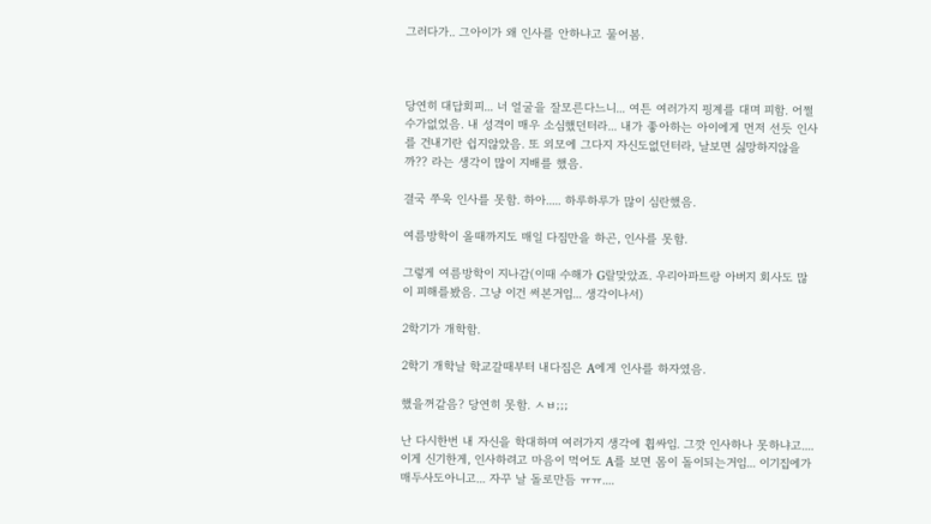그러다가.. 그아이가 왜 인사를 안하냐고 물어봄.



당연히 대답회피... 너 얼굴을 잘모른다느니... 여튼 여러가지 핑계를 대며 피함. 어쩔수가없었음. 내 성격이 매우 소심했던터라... 내가 좋아하는 아이에게 먼저 선듯 인사를 건내기란 쉽지않았음. 또 외모에 그다지 자신도없던터라, 날보면 싫망하지않을까?? 라는 생각이 많이 지배를 했음.

결국 쭈욱 인사를 못함. 하아..... 하루하루가 많이 심란했음.

여름방학이 올때까지도 매일 다짐만을 하곤, 인사를 못함.

그렇게 여름방학이 지나감(이때 수해가 G랄맞았죠. 우리아파트랑 아버지 회사도 많이 피해를봤음. 그냥 이건 써본거임... 생각이나서)

2학기가 개학함.

2학기 개학날 학교갈때부터 내다짐은 A에게 인사를 하자였음.

했을꺼같음? 당연히 못함. ㅅㅂ;;;

난 다시한번 내 자신을 학대하며 여러가지 생각에 휩싸임. 그깟 인사하나 못하냐고.... 이게 신기한게, 인사하려고 마음이 먹어도 A를 보면 몸이 돌이되는거임... 이기집에가 매두사도아니고... 자꾸 날 돌로만듬 ㅠㅠ....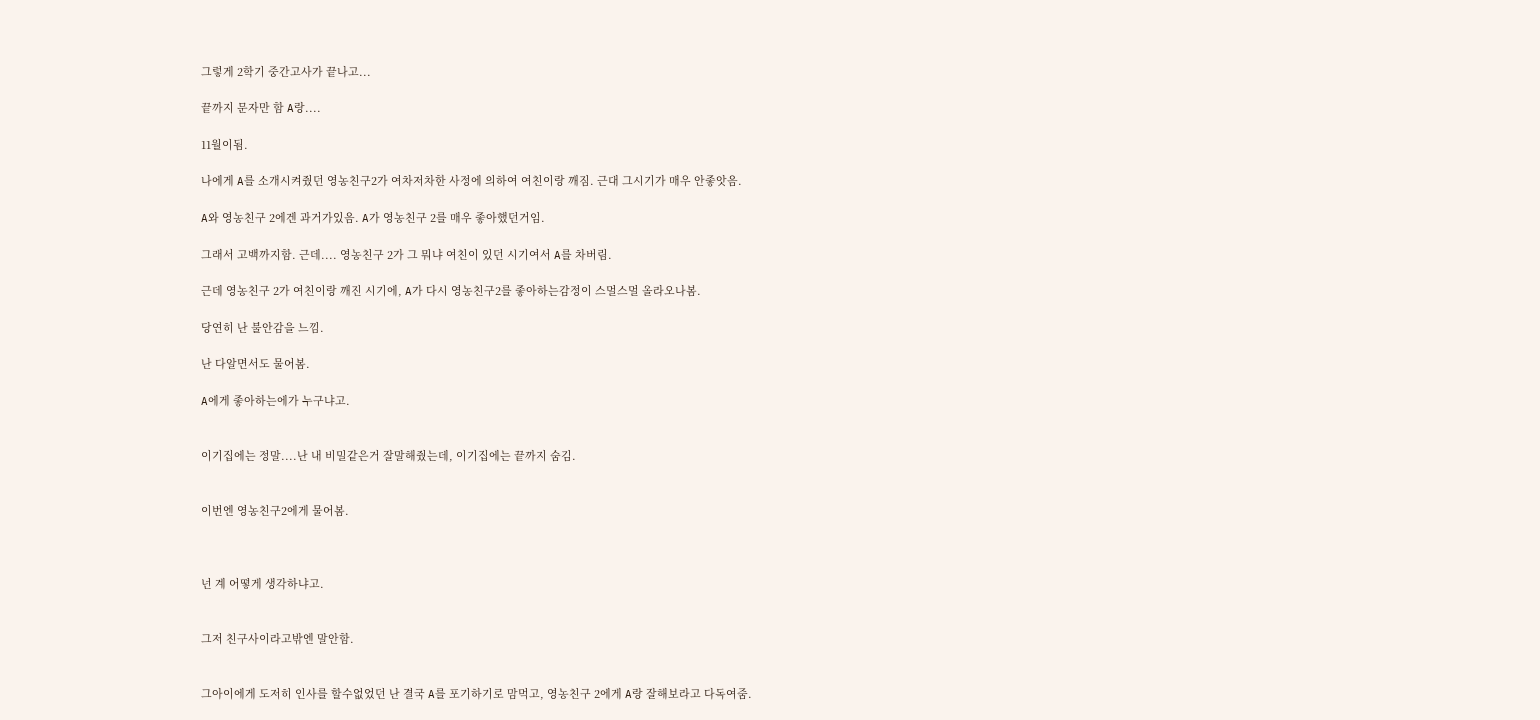그렇게 2학기 중간고사가 끝나고...

끝까지 문자만 함 A랑....

11월이됨.

나에게 A를 소개시켜줬던 영농친구2가 여차저차한 사정에 의하여 여친이랑 깨짐. 근대 그시기가 매우 안좋앗음.

A와 영농친구 2에겐 과거가있음. A가 영농친구 2를 매우 좋아했던거임.

그래서 고백까지함. 근데.... 영농친구 2가 그 뭐냐 여친이 있던 시기여서 A를 차버림.

근데 영농친구 2가 여친이랑 깨진 시기에, A가 다시 영농친구2를 좋아하는감정이 스멀스멀 올라오나봄.

당연히 난 불안감을 느낌.

난 다알면서도 물어봄.

A에게 좋아하는에가 누구냐고.


이기집에는 정말....난 내 비밀같은거 잘말해줬는데, 이기집에는 끝까지 숨김.


이번엔 영농친구2에게 물어봄.



넌 계 어떻게 생각하냐고.


그저 친구사이라고밖엔 말안함.


그아이에게 도저히 인사를 할수없었던 난 결국 A를 포기하기로 맘먹고, 영농친구 2에게 A랑 잘해보라고 다독여줌.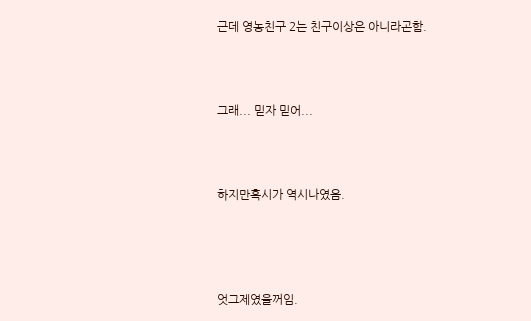근데 영농친구 2는 친구이상은 아니라곤함.



그래... 믿자 믿어...



하지만혹시가 역시나였음.




엇그제였을꺼임.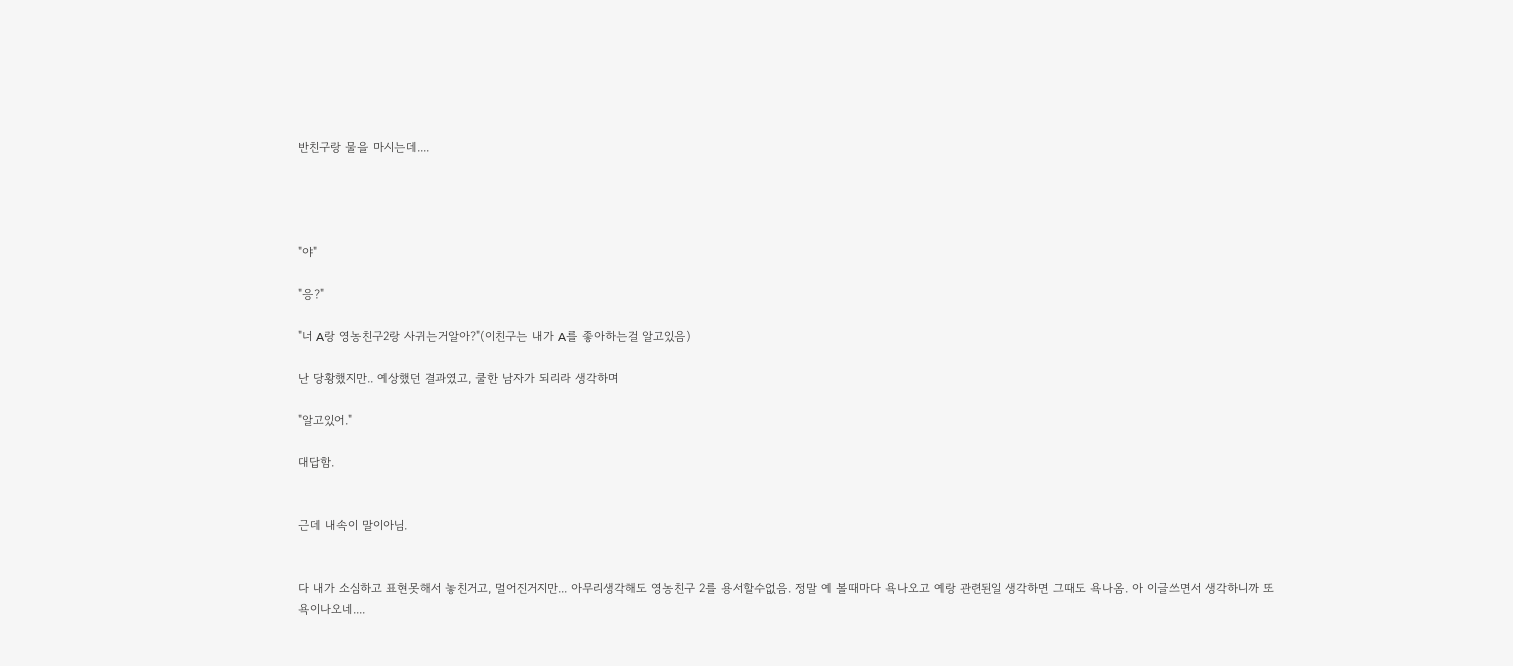반친구랑 물을 마시는데....




"야"

"응?"

"너 A랑 영농친구2랑 사귀는거알아?"(이친구는 내가 A를 좋아하는걸 알고있음)

난 당황했지만.. 예상했던 결과였고, 쿨한 남자가 되리라 생각하며

"알고있어."

대답함.


근데 내속이 말이아님.


다 내가 소심하고 표현못해서 놓친거고, 멀어진거지만... 아무리생각해도 영농친구 2를 용서할수없음. 정말 예 볼때마다 욕나오고 예랑 관련된일 생각하면 그때도 욕나옴. 아 이글쓰면서 생각하니까 또 욕이나오네....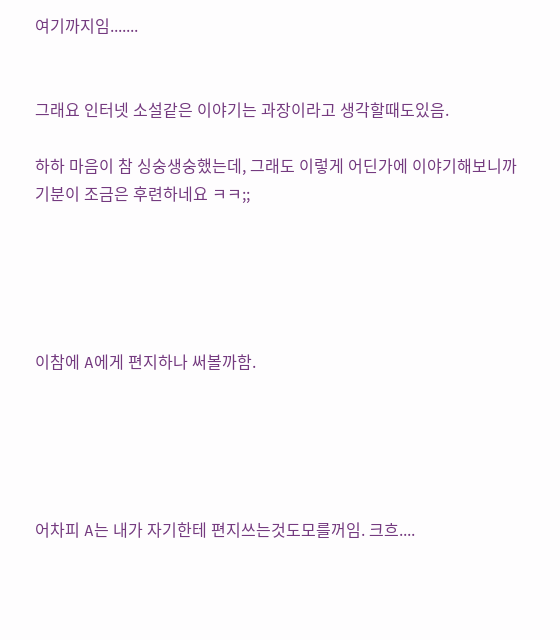여기까지임.......


그래요 인터넷 소설같은 이야기는 과장이라고 생각할때도있음.

하하 마음이 참 싱숭생숭했는데, 그래도 이렇게 어딘가에 이야기해보니까 기분이 조금은 후련하네요 ㅋㅋ;;





이참에 A에게 편지하나 써볼까함.





어차피 A는 내가 자기한테 편지쓰는것도모를꺼임. 크흐....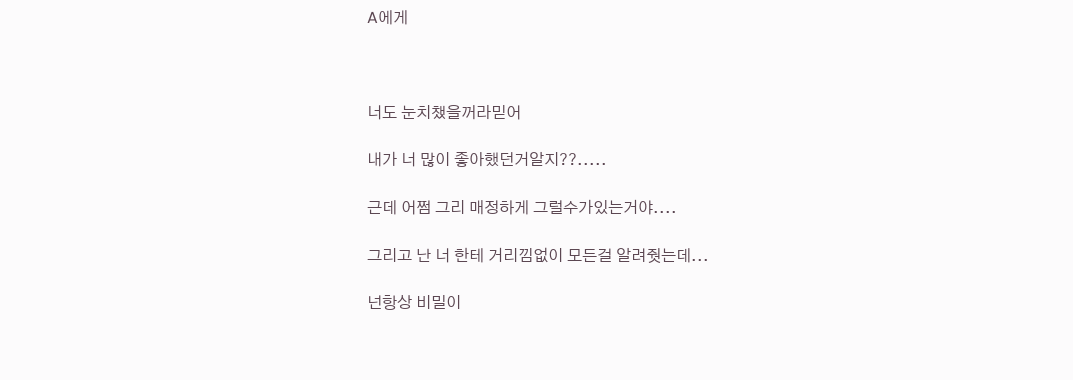A에게



너도 눈치챘을꺼라믿어

내가 너 많이 좋아했던거알지??.....

근데 어쩜 그리 매정하게 그럴수가있는거야....

그리고 난 너 한테 거리낌없이 모든걸 알려줫는데...

넌항상 비밀이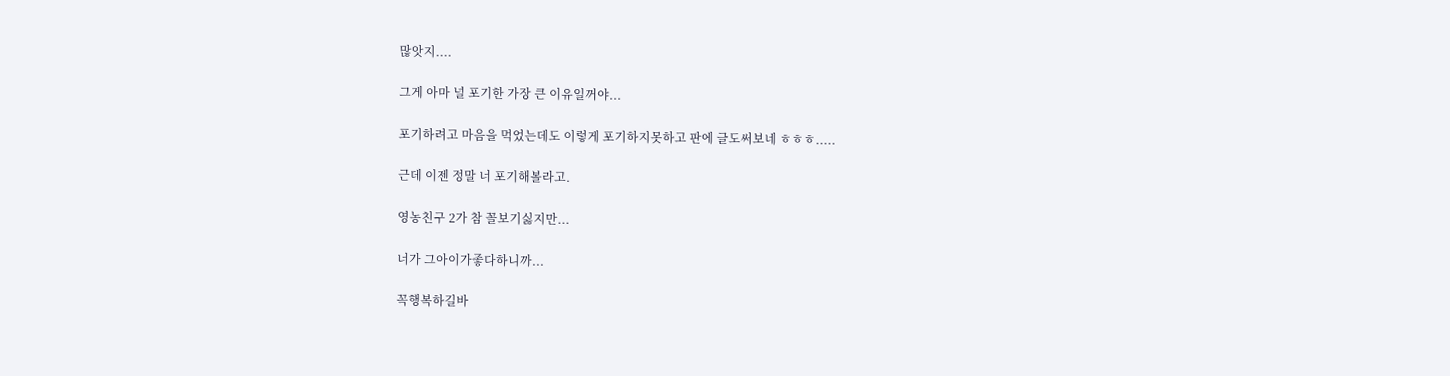많앗지....

그게 아마 널 포기한 가장 큰 이유일꺼야...

포기하려고 마음을 먹었는데도 이렇게 포기하지못하고 판에 글도써보네 ㅎㅎㅎ.....

근데 이젠 정말 너 포기해볼라고.

영농친구 2가 참 꼴보기싫지만...

너가 그아이가좋다하니까...

꼭행복하길바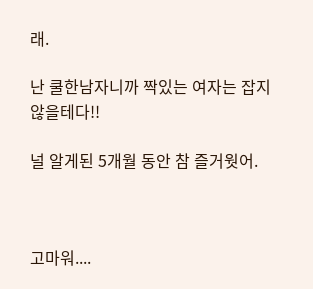래.

난 쿨한남자니까 짝있는 여자는 잡지않을테다!!

널 알게된 5개월 동안 참 즐거웟어.



고마워....